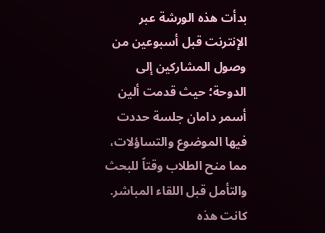بدأت هذه الورشة عبر الإنترنت قبل أسبوعين من وصول المشاركين إلى الدوحة؛ حيث قدمت ألين أسمر دامان جلسة حددت فيها الموضوع والتساؤلات، مما منح الطلاب وقتاً للبحث والتأمل قبل اللقاء المباشر. كانت هذه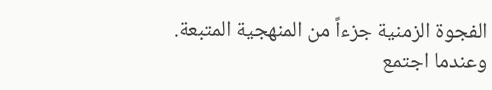الفجوة الزمنية جزءاً من المنهجية المتبعة.
وعندما اجتمع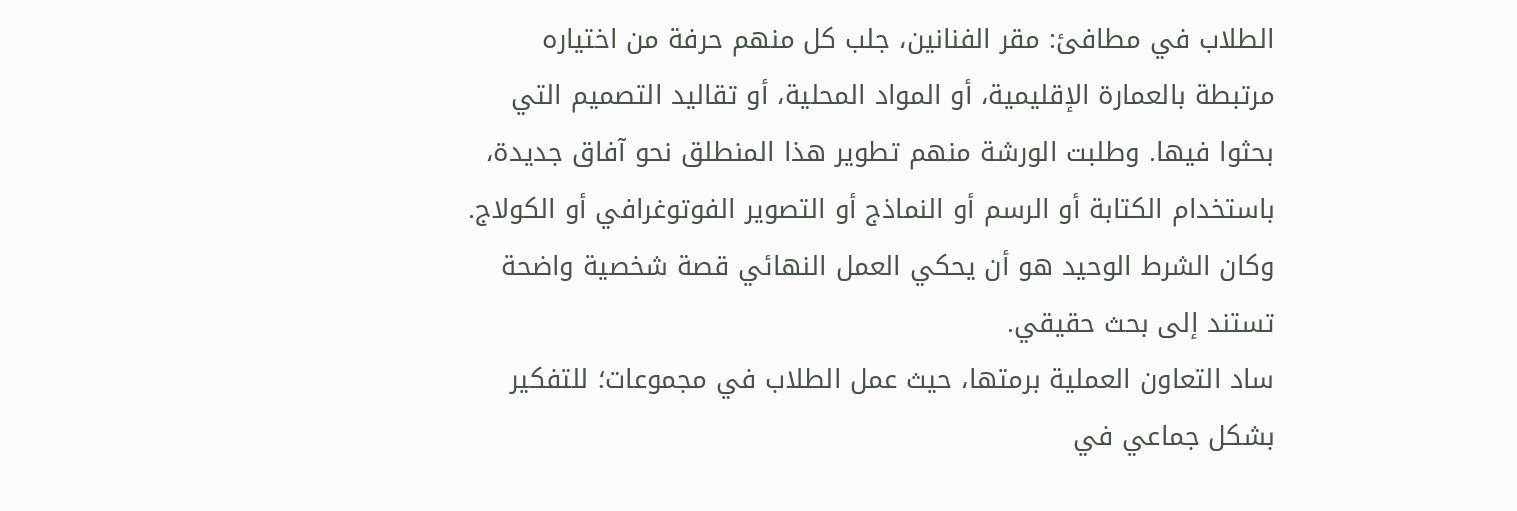الطلاب في مطافئ: مقر الفنانين، جلب كل منهم حرفة من اختياره مرتبطة بالعمارة الإقليمية، أو المواد المحلية، أو تقاليد التصميم التي بحثوا فيها. وطلبت الورشة منهم تطوير هذا المنطلق نحو آفاق جديدة، باستخدام الكتابة أو الرسم أو النماذج أو التصوير الفوتوغرافي أو الكولاج. وكان الشرط الوحيد هو أن يحكي العمل النهائي قصة شخصية واضحة تستند إلى بحث حقيقي.
ساد التعاون العملية برمتها، حيث عمل الطلاب في مجموعات؛ للتفكير بشكل جماعي في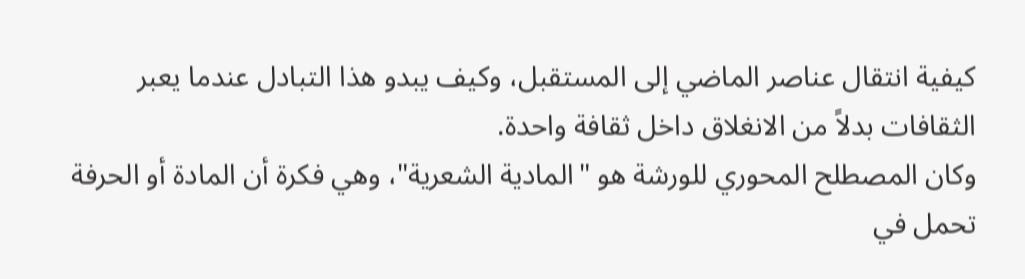كيفية انتقال عناصر الماضي إلى المستقبل، وكيف يبدو هذا التبادل عندما يعبر الثقافات بدلاً من الانغلاق داخل ثقافة واحدة.
وكان المصطلح المحوري للورشة هو "المادية الشعرية"، وهي فكرة أن المادة أو الحرفة تحمل في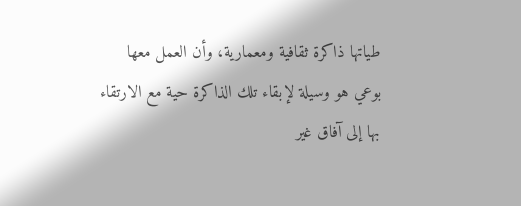طياتها ذاكرة ثقافية ومعمارية، وأن العمل معها بوعي هو وسيلة لإبقاء تلك الذاكرة حية مع الارتقاء بها إلى آفاق غير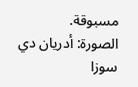مسبوقة.
الصورة: أدريان دي سوزا